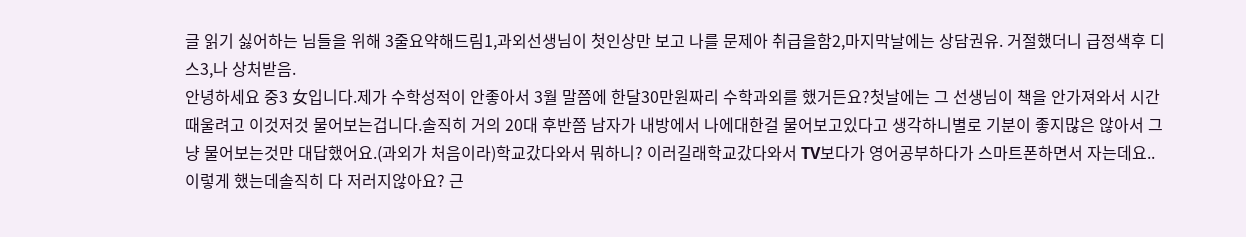글 읽기 싫어하는 님들을 위해 3줄요약해드림1,과외선생님이 첫인상만 보고 나를 문제아 취급을함2,마지막날에는 상담권유. 거절했더니 급정색후 디스3,나 상처받음.
안녕하세요 중3 女입니다.제가 수학성적이 안좋아서 3월 말쯤에 한달30만원짜리 수학과외를 했거든요?첫날에는 그 선생님이 책을 안가져와서 시간때울려고 이것저것 물어보는겁니다.솔직히 거의 20대 후반쯤 남자가 내방에서 나에대한걸 물어보고있다고 생각하니별로 기분이 좋지많은 않아서 그냥 물어보는것만 대답했어요.(과외가 처음이라)학교갔다와서 뭐하니? 이러길래학교갔다와서 TV보다가 영어공부하다가 스마트폰하면서 자는데요..이렇게 했는데솔직히 다 저러지않아요? 근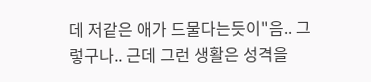데 저같은 애가 드물다는듯이"음.. 그렇구나.. 근데 그런 생활은 성격을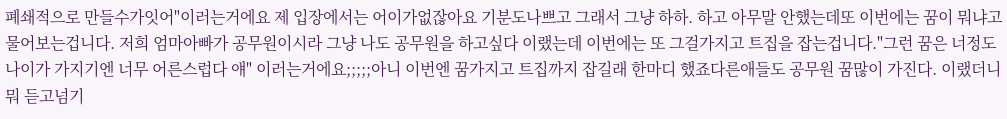폐쇄적으로 만들수가잇어"이러는거에요 제 입장에서는 어이가없잖아요 기분도나쁘고 그래서 그냥 하하. 하고 아무말 안했는데또 이번에는 꿈이 뭐냐고 물어보는겁니다. 저희 엄마아빠가 공무원이시라 그냥 나도 공무원을 하고싶다 이랬는데 이번에는 또 그걸가지고 트집을 잡는겁니다."그런 꿈은 너정도 나이가 가지기엔 너무 어른스럽다 얘" 이러는거에요;;;;;아니 이번엔 꿈가지고 트집까지 잡길래 한마디 했죠다른애들도 공무원 꿈많이 가진다. 이랬더니 뭐 듣고넘기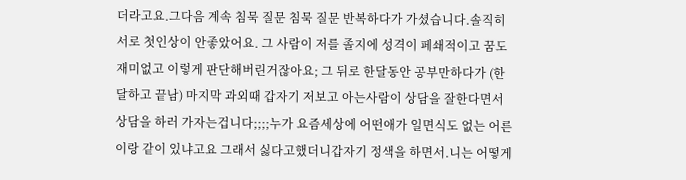더라고요.그다음 계속 침묵 질문 침묵 질문 반복하다가 가셨습니다.솔직히 서로 첫인상이 안좋았어요. 그 사람이 저를 졸지에 성격이 페쇄적이고 꿈도 재미없고 이렇게 판단해버린거잖아요; 그 뒤로 한달동안 공부만하다가 (한달하고 끝남) 마지막 과외때 갑자기 저보고 아는사람이 상담을 잘한다면서 상담을 하러 가자는겁니다;;;;누가 요즘세상에 어떤애가 일면식도 없는 어른이랑 같이 있냐고요 그래서 싫다고했더니갑자기 정색을 하면서.니는 어떻게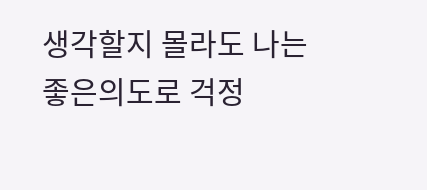생각할지 몰라도 나는 좋은의도로 걱정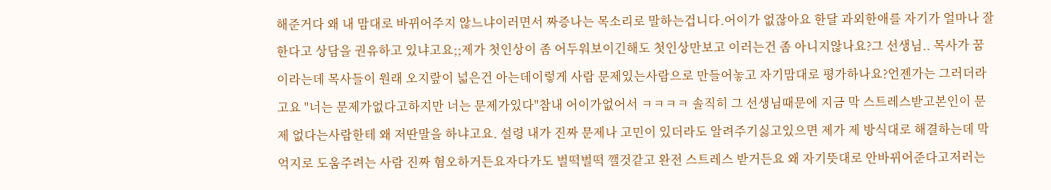해준거다 왜 내 맘대로 바뀌어주지 않느냐이러면서 짜증나는 목소리로 말하는겁니다.어이가 없잖아요 한달 과외한애를 자기가 얼마나 잘한다고 상담을 권유하고 있냐고요;;제가 첫인상이 좀 어두워보이긴해도 첫인상만보고 이러는건 좀 아니지않나요?그 선생님.. 목사가 꿈이라는데 목사들이 원래 오지랖이 넓은건 아는데이렇게 사람 문제있는사람으로 만들어놓고 자기맘대로 평가하나요?언젠가는 그러더라고요 "너는 문제가없다고하지만 너는 문제가있다"참내 어이가없어서 ㅋㅋㅋㅋ 솔직히 그 선생님때문에 지금 막 스트레스받고본인이 문제 없다는사람한테 왜 저딴말을 하냐고요. 설령 내가 진짜 문제나 고민이 있더라도 알려주기싫고있으면 제가 제 방식대로 해결하는데 막 억지로 도움주려는 사람 진짜 혐오하거든요자다가도 벌떡벌떡 깰것같고 완전 스트레스 받거든요 왜 자기뜻대로 안바뀌어준다고저러는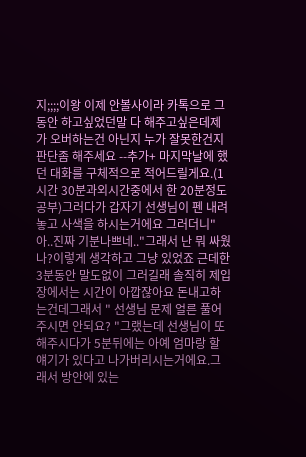지;;;;이왕 이제 안볼사이라 카톡으로 그동안 하고싶었던말 다 해주고싶은데제가 오버하는건 아닌지 누가 잘못한건지 판단좀 해주세요 --추가+ 마지막날에 했던 대화를 구체적으로 적어드릴게요.(1시간 30분과외시간중에서 한 20분정도 공부)그러다가 갑자기 선생님이 펜 내려놓고 사색을 하시는거에요 그러더니" 아..진짜 기분나쁘네.."그래서 난 뭐 싸웠나?이렇게 생각하고 그냥 있었죠 근데한 3분동안 말도없이 그러길래 솔직히 제입장에서는 시간이 아깝잖아요 돈내고하는건데그래서 " 선생님 문제 얼른 풀어주시면 안되요? "그랬는데 선생님이 또 해주시다가 5분뒤에는 아예 엄마랑 할 얘기가 있다고 나가버리시는거에요.그래서 방안에 있는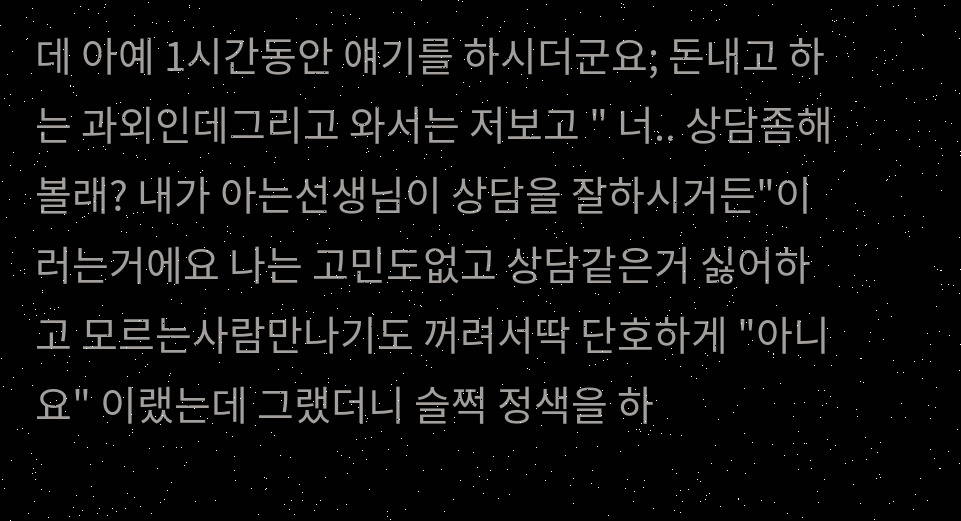데 아예 1시간동안 얘기를 하시더군요; 돈내고 하는 과외인데그리고 와서는 저보고 " 너.. 상담좀해볼래? 내가 아는선생님이 상담을 잘하시거든"이러는거에요 나는 고민도없고 상담같은거 싫어하고 모르는사람만나기도 꺼려서딱 단호하게 "아니요" 이랬는데 그랬더니 슬쩍 정색을 하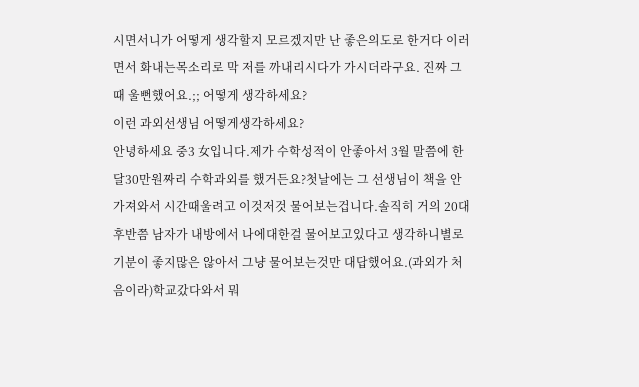시면서니가 어떻게 생각할지 모르겠지만 난 좋은의도로 한거다 이러면서 화내는목소리로 막 저를 까내리시다가 가시더라구요. 진짜 그때 울뻔했어요.;; 어떻게 생각하세요?
이런 과외선생님 어떻게생각하세요?
안녕하세요 중3 女입니다.제가 수학성적이 안좋아서 3월 말쯤에 한달30만원짜리 수학과외를 했거든요?첫날에는 그 선생님이 책을 안가져와서 시간때울려고 이것저것 물어보는겁니다.솔직히 거의 20대 후반쯤 남자가 내방에서 나에대한걸 물어보고있다고 생각하니별로 기분이 좋지많은 않아서 그냥 물어보는것만 대답했어요.(과외가 처음이라)학교갔다와서 뭐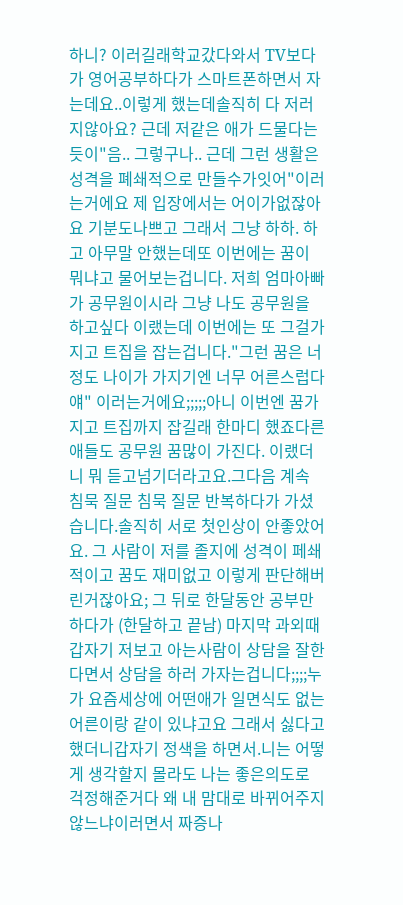하니? 이러길래학교갔다와서 TV보다가 영어공부하다가 스마트폰하면서 자는데요..이렇게 했는데솔직히 다 저러지않아요? 근데 저같은 애가 드물다는듯이"음.. 그렇구나.. 근데 그런 생활은 성격을 폐쇄적으로 만들수가잇어"이러는거에요 제 입장에서는 어이가없잖아요 기분도나쁘고 그래서 그냥 하하. 하고 아무말 안했는데또 이번에는 꿈이 뭐냐고 물어보는겁니다. 저희 엄마아빠가 공무원이시라 그냥 나도 공무원을 하고싶다 이랬는데 이번에는 또 그걸가지고 트집을 잡는겁니다."그런 꿈은 너정도 나이가 가지기엔 너무 어른스럽다 얘" 이러는거에요;;;;;아니 이번엔 꿈가지고 트집까지 잡길래 한마디 했죠다른애들도 공무원 꿈많이 가진다. 이랬더니 뭐 듣고넘기더라고요.그다음 계속 침묵 질문 침묵 질문 반복하다가 가셨습니다.솔직히 서로 첫인상이 안좋았어요. 그 사람이 저를 졸지에 성격이 페쇄적이고 꿈도 재미없고 이렇게 판단해버린거잖아요; 그 뒤로 한달동안 공부만하다가 (한달하고 끝남) 마지막 과외때 갑자기 저보고 아는사람이 상담을 잘한다면서 상담을 하러 가자는겁니다;;;;누가 요즘세상에 어떤애가 일면식도 없는 어른이랑 같이 있냐고요 그래서 싫다고했더니갑자기 정색을 하면서.니는 어떻게 생각할지 몰라도 나는 좋은의도로 걱정해준거다 왜 내 맘대로 바뀌어주지 않느냐이러면서 짜증나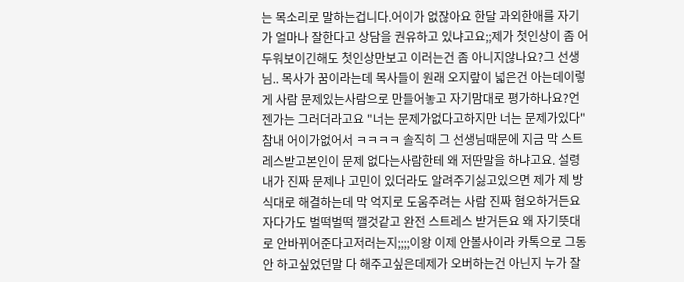는 목소리로 말하는겁니다.어이가 없잖아요 한달 과외한애를 자기가 얼마나 잘한다고 상담을 권유하고 있냐고요;;제가 첫인상이 좀 어두워보이긴해도 첫인상만보고 이러는건 좀 아니지않나요?그 선생님.. 목사가 꿈이라는데 목사들이 원래 오지랖이 넓은건 아는데이렇게 사람 문제있는사람으로 만들어놓고 자기맘대로 평가하나요?언젠가는 그러더라고요 "너는 문제가없다고하지만 너는 문제가있다"참내 어이가없어서 ㅋㅋㅋㅋ 솔직히 그 선생님때문에 지금 막 스트레스받고본인이 문제 없다는사람한테 왜 저딴말을 하냐고요. 설령 내가 진짜 문제나 고민이 있더라도 알려주기싫고있으면 제가 제 방식대로 해결하는데 막 억지로 도움주려는 사람 진짜 혐오하거든요자다가도 벌떡벌떡 깰것같고 완전 스트레스 받거든요 왜 자기뜻대로 안바뀌어준다고저러는지;;;;이왕 이제 안볼사이라 카톡으로 그동안 하고싶었던말 다 해주고싶은데제가 오버하는건 아닌지 누가 잘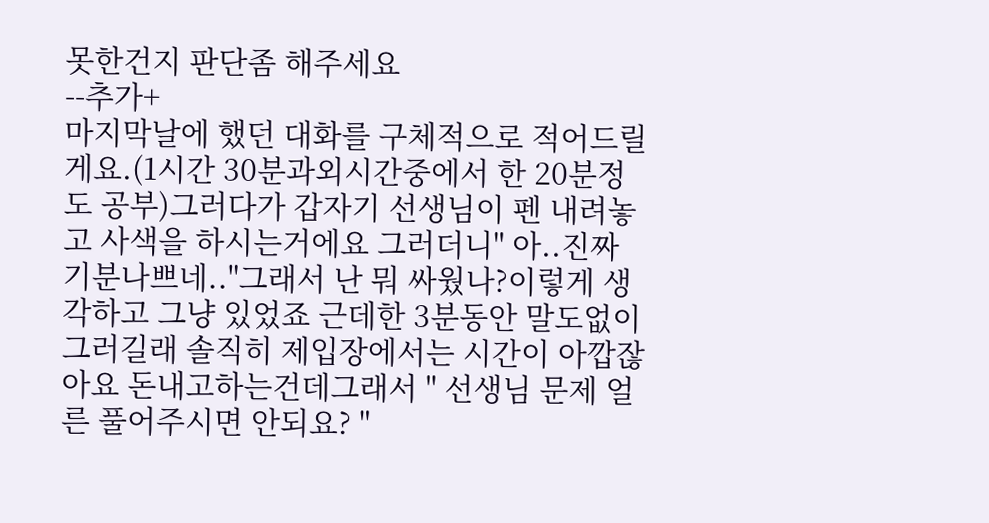못한건지 판단좀 해주세요
--추가+
마지막날에 했던 대화를 구체적으로 적어드릴게요.(1시간 30분과외시간중에서 한 20분정도 공부)그러다가 갑자기 선생님이 펜 내려놓고 사색을 하시는거에요 그러더니" 아..진짜 기분나쁘네.."그래서 난 뭐 싸웠나?이렇게 생각하고 그냥 있었죠 근데한 3분동안 말도없이 그러길래 솔직히 제입장에서는 시간이 아깝잖아요 돈내고하는건데그래서 " 선생님 문제 얼른 풀어주시면 안되요? "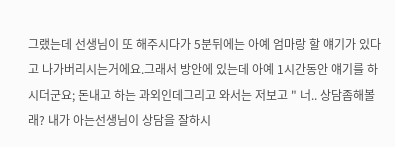그랬는데 선생님이 또 해주시다가 5분뒤에는 아예 엄마랑 할 얘기가 있다고 나가버리시는거에요.그래서 방안에 있는데 아예 1시간동안 얘기를 하시더군요; 돈내고 하는 과외인데그리고 와서는 저보고 " 너.. 상담좀해볼래? 내가 아는선생님이 상담을 잘하시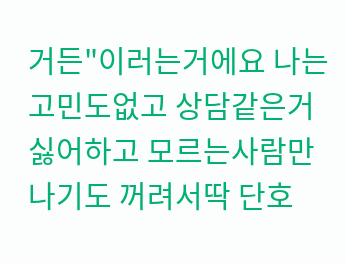거든"이러는거에요 나는 고민도없고 상담같은거 싫어하고 모르는사람만나기도 꺼려서딱 단호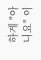하게 "아니요" 이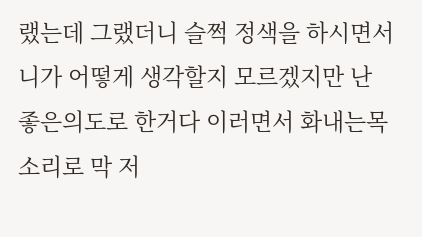랬는데 그랬더니 슬쩍 정색을 하시면서니가 어떻게 생각할지 모르겠지만 난 좋은의도로 한거다 이러면서 화내는목소리로 막 저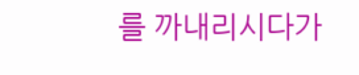를 까내리시다가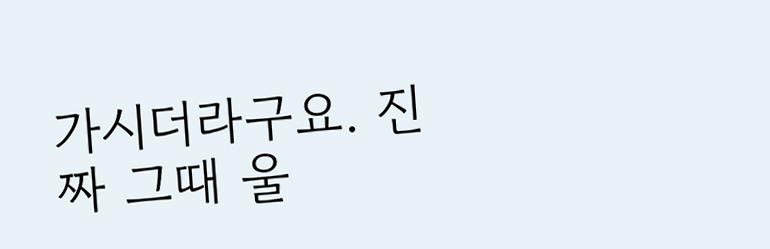가시더라구요. 진짜 그때 울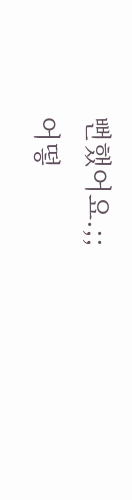뻔했어요.;;
어떻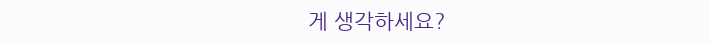게 생각하세요?